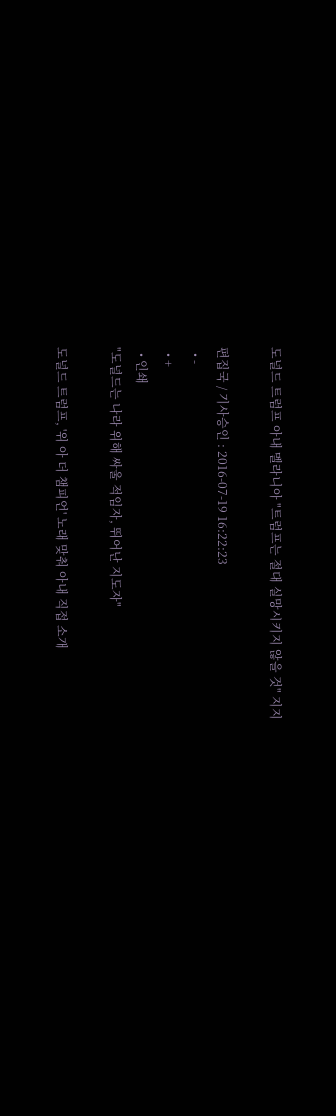도널드 트럼프 아내 멜라니아 "트럼프는 절대 실망시키지 않을 것" 지지

편집국 / 기사승인 : 2016-07-19 16:22:23
  • -
  • +
  • 인쇄
"도널드는 나라 위해 싸울 적임자, 뛰어난 지도자"

도널드 트럼프, '위 아 더 챔피언' 노래 맞춰 아내 직접 소개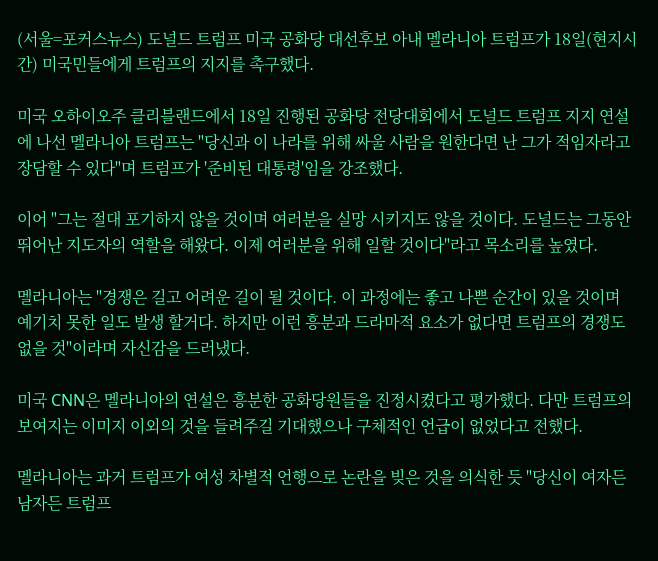(서울=포커스뉴스) 도널드 트럼프 미국 공화당 대선후보 아내 멜라니아 트럼프가 18일(현지시간) 미국민들에게 트럼프의 지지를 촉구했다.

미국 오하이오주 클리블랜드에서 18일 진행된 공화당 전당대회에서 도널드 트럼프 지지 연설에 나선 멜라니아 트럼프는 "당신과 이 나라를 위해 싸울 사람을 원한다면 난 그가 적임자라고 장담할 수 있다"며 트럼프가 '준비된 대통령'임을 강조했다.

이어 "그는 절대 포기하지 않을 것이며 여러분을 실망 시키지도 않을 것이다. 도널드는 그동안 뛰어난 지도자의 역할을 해왔다. 이제 여러분을 위해 일할 것이다"라고 목소리를 높였다.

멜라니아는 "경쟁은 길고 어려운 길이 될 것이다. 이 과정에는 좋고 나쁜 순간이 있을 것이며 예기치 못한 일도 발생 할거다. 하지만 이런 흥분과 드라마적 요소가 없다면 트럼프의 경쟁도 없을 것"이라며 자신감을 드러냈다.

미국 CNN은 멜라니아의 연설은 흥분한 공화당원들을 진정시켰다고 평가했다. 다만 트럼프의 보여지는 이미지 이외의 것을 들려주길 기대했으나 구체적인 언급이 없었다고 전했다.

멜라니아는 과거 트럼프가 여성 차별적 언행으로 논란을 빚은 것을 의식한 듯 "당신이 여자든 남자든 트럼프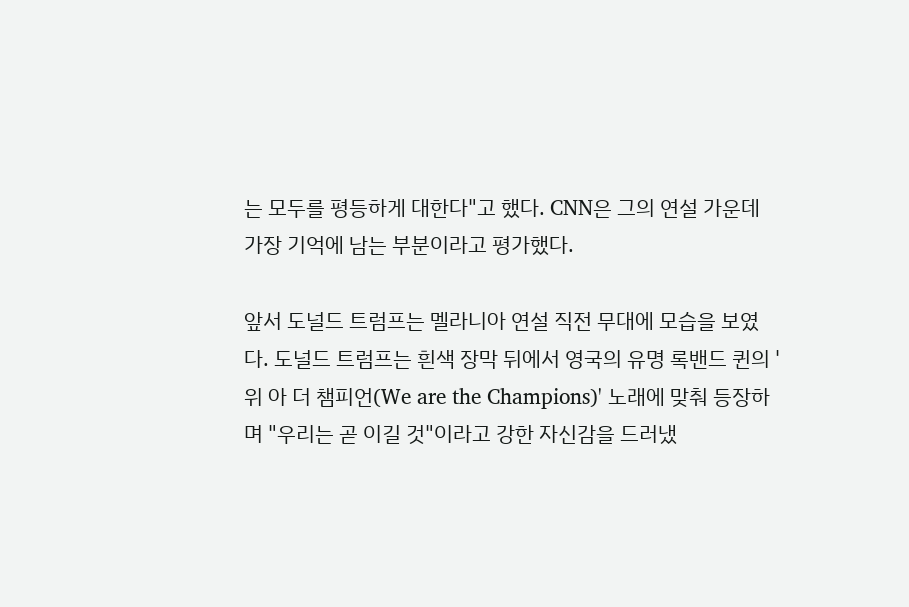는 모두를 평등하게 대한다"고 했다. CNN은 그의 연설 가운데 가장 기억에 남는 부분이라고 평가했다.

앞서 도널드 트럼프는 멜라니아 연설 직전 무대에 모습을 보였다. 도널드 트럼프는 흰색 장막 뒤에서 영국의 유명 록밴드 퀸의 '위 아 더 챔피언(We are the Champions)' 노래에 맞춰 등장하며 "우리는 곧 이길 것"이라고 강한 자신감을 드러냈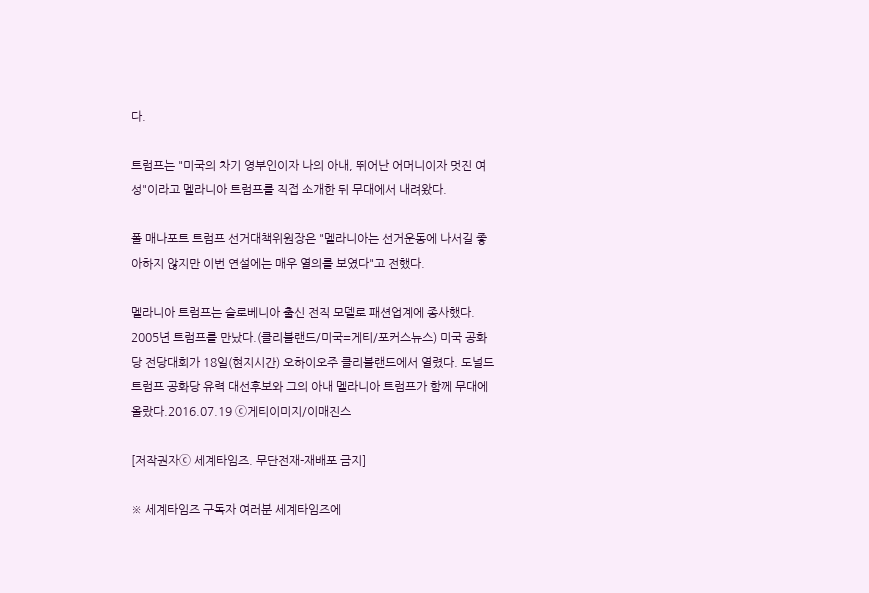다.

트럼프는 "미국의 차기 영부인이자 나의 아내, 뛰어난 어머니이자 멋진 여성"이라고 멜라니아 트럼프를 직접 소개한 뒤 무대에서 내려왔다.

폴 매나포트 트럼프 선거대책위원장은 "멜라니아는 선거운동에 나서길 좋아하지 않지만 이번 연설에는 매우 열의를 보였다"고 전했다.

멜라니아 트럼프는 슬로베니아 출신 전직 모델로 패션업계에 종사했다. 2005년 트럼프를 만났다.(클리블랜드/미국=게티/포커스뉴스) 미국 공화당 전당대회가 18일(현지시간) 오하이오주 클리블랜드에서 열렸다. 도널드 트럼프 공화당 유력 대선후보와 그의 아내 멜라니아 트럼프가 함께 무대에 올랐다.2016.07.19 ⓒ게티이미지/이매진스

[저작권자ⓒ 세계타임즈. 무단전재-재배포 금지]

※ 세계타임즈 구독자 여러분 세계타임즈에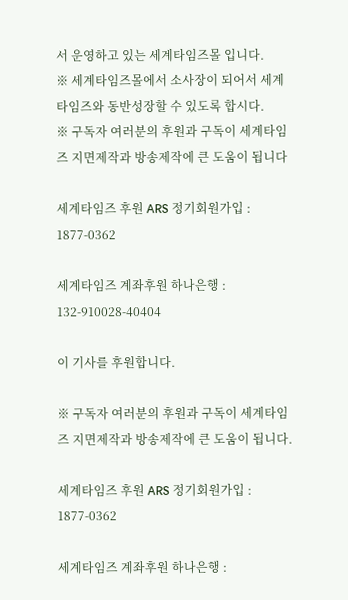서 운영하고 있는 세계타임즈몰 입니다.
※ 세계타임즈몰에서 소사장이 되어서 세계타임즈와 동반성장할 수 있도록 합시다.
※ 구독자 여러분의 후원과 구독이 세계타임즈 지면제작과 방송제작에 큰 도움이 됩니다

세계타임즈 후원 ARS 정기회원가입 : 1877-0362

세계타임즈 계좌후원 하나은행 : 132-910028-40404

이 기사를 후원합니다.

※ 구독자 여러분의 후원과 구독이 세계타임즈 지면제작과 방송제작에 큰 도움이 됩니다.

세계타임즈 후원 ARS 정기회원가입 : 1877-0362

세계타임즈 계좌후원 하나은행 :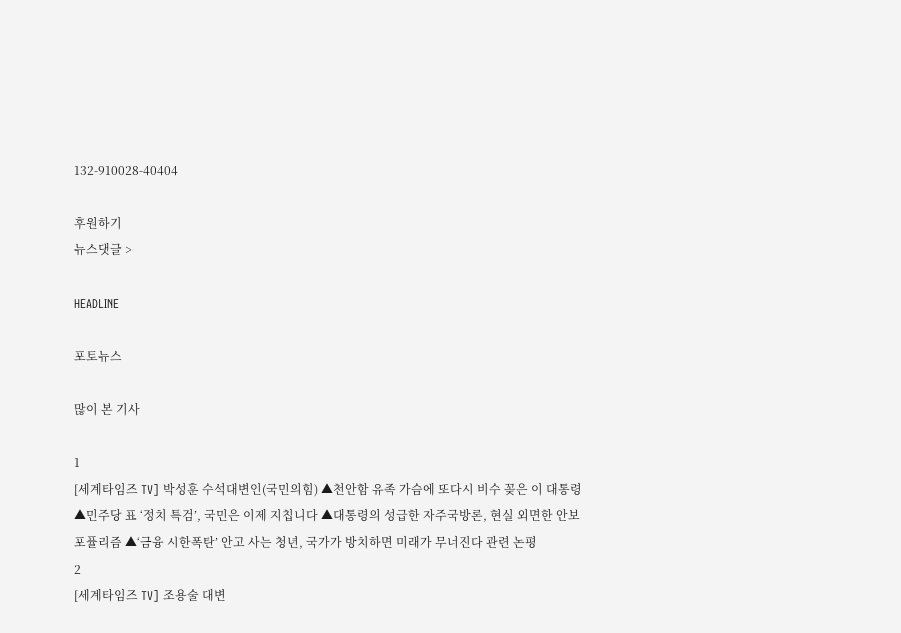132-910028-40404

후원하기
뉴스댓글 >

HEADLINE

포토뉴스

많이 본 기사

1
[세계타임즈 TV] 박성훈 수석대변인(국민의힘) ▲천안함 유족 가슴에 또다시 비수 꽂은 이 대통령 ▲민주당 표 ‘정치 특검’, 국민은 이제 지칩니다 ▲대통령의 성급한 자주국방론, 현실 외면한 안보 포퓰리즘 ▲‘금융 시한폭탄’ 안고 사는 청년, 국가가 방치하면 미래가 무너진다 관련 논평
2
[세계타임즈 TV] 조용술 대변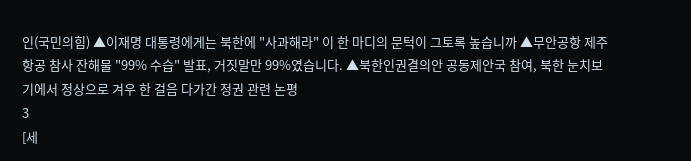인(국민의힘) ▲이재명 대통령에게는 북한에 "사과해라" 이 한 마디의 문턱이 그토록 높습니까 ▲무안공항 제주항공 참사 잔해물 "99% 수습" 발표, 거짓말만 99%였습니다. ▲북한인권결의안 공동제안국 참여, 북한 눈치보기에서 정상으로 겨우 한 걸음 다가간 정권 관련 논평
3
[세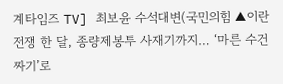계타임즈 TV] 최보윤 수석대변(국민의힘 ▲이란전쟁 한 달, 종량제봉투 사재기까지… ‘마른 수건 짜기’로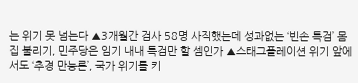는 위기 못 넘는다 ▲3개월간 검사 58명 사직했는데 성과없는 ‘빈손 특검’ 몸집 불리기, 민주당은 임기 내내 특검만 할 셈인가 ▲스태그플레이션 위기 앞에서도 ‘추경 만능론’, 국가 위기를 키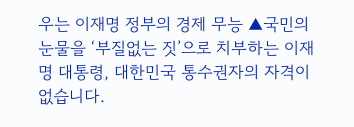우는 이재명 정부의 경제 무능 ▲국민의 눈물을 ‘부질없는 짓’으로 치부하는 이재명 대통령, 대한민국 통수권자의 자격이 없습니다.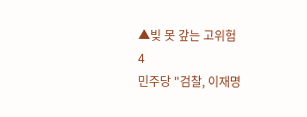▲빚 못 갚는 고위험
4
민주당 "검찰, 이재명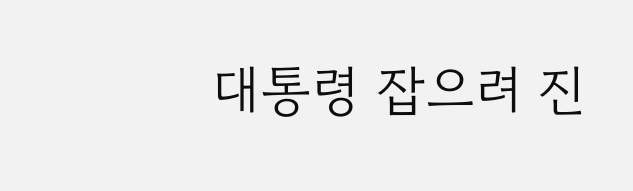대통령 잡으려 진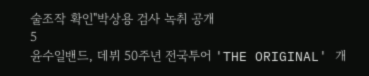술조작 확인"박상용 검사 녹취 공개
5
윤수일밴드, 데뷔 50주년 전국투어 'THE ORIGINAL' 개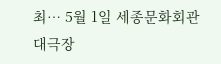최… 5월 1일 세종문화회관 대극장